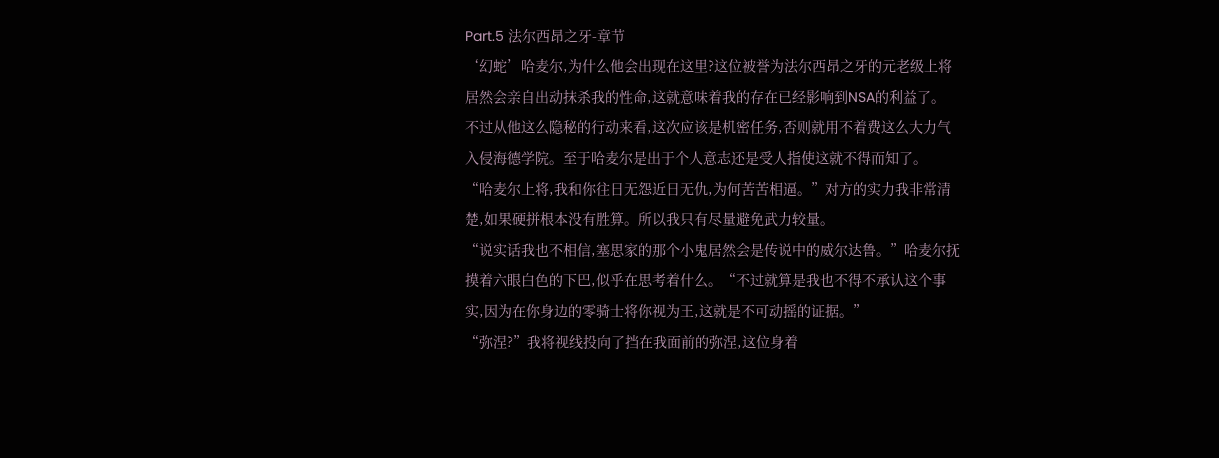Part.5 法尔西昂之牙-章节
‘幻蛇’哈麦尔,为什么他会出现在这里?这位被誉为法尔西昂之牙的元老级上将居然会亲自出动抹杀我的性命,这就意味着我的存在已经影响到NSA的利益了。
不过从他这么隐秘的行动来看,这次应该是机密任务,否则就用不着费这么大力气入侵海德学院。至于哈麦尔是出于个人意志还是受人指使这就不得而知了。
“哈麦尔上将,我和你往日无怨近日无仇,为何苦苦相逼。”对方的实力我非常清楚,如果硬拼根本没有胜算。所以我只有尽量避免武力较量。
“说实话我也不相信,塞思家的那个小鬼居然会是传说中的威尔达鲁。”哈麦尔抚摸着六眼白色的下巴,似乎在思考着什么。“不过就算是我也不得不承认这个事实,因为在你身边的零骑士将你视为王,这就是不可动摇的证据。”
“弥涅?”我将视线投向了挡在我面前的弥涅,这位身着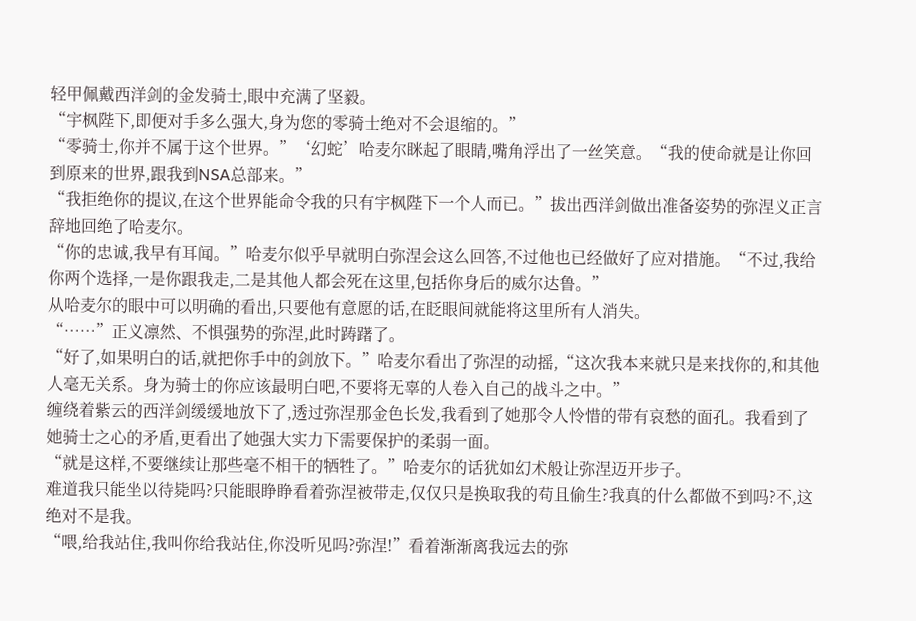轻甲佩戴西洋剑的金发骑士,眼中充满了坚毅。
“宇枫陛下,即便对手多么强大,身为您的零骑士绝对不会退缩的。”
“零骑士,你并不属于这个世界。”‘幻蛇’哈麦尔眯起了眼睛,嘴角浮出了一丝笑意。“我的使命就是让你回到原来的世界,跟我到NSA总部来。”
“我拒绝你的提议,在这个世界能命令我的只有宇枫陛下一个人而已。”拔出西洋剑做出准备姿势的弥涅义正言辞地回绝了哈麦尔。
“你的忠诚,我早有耳闻。”哈麦尔似乎早就明白弥涅会这么回答,不过他也已经做好了应对措施。“不过,我给你两个选择,一是你跟我走,二是其他人都会死在这里,包括你身后的威尔达鲁。”
从哈麦尔的眼中可以明确的看出,只要他有意愿的话,在眨眼间就能将这里所有人消失。
“……”正义凛然、不惧强势的弥涅,此时踌躇了。
“好了,如果明白的话,就把你手中的剑放下。”哈麦尔看出了弥涅的动摇,“这次我本来就只是来找你的,和其他人毫无关系。身为骑士的你应该最明白吧,不要将无辜的人卷入自己的战斗之中。”
缠绕着紫云的西洋剑缓缓地放下了,透过弥涅那金色长发,我看到了她那令人怜惜的带有哀愁的面孔。我看到了她骑士之心的矛盾,更看出了她强大实力下需要保护的柔弱一面。
“就是这样,不要继续让那些毫不相干的牺牲了。”哈麦尔的话犹如幻术般让弥涅迈开步子。
难道我只能坐以待毙吗?只能眼睁睁看着弥涅被带走,仅仅只是换取我的苟且偷生?我真的什么都做不到吗?不,这绝对不是我。
“喂,给我站住,我叫你给我站住,你没听见吗?弥涅!”看着渐渐离我远去的弥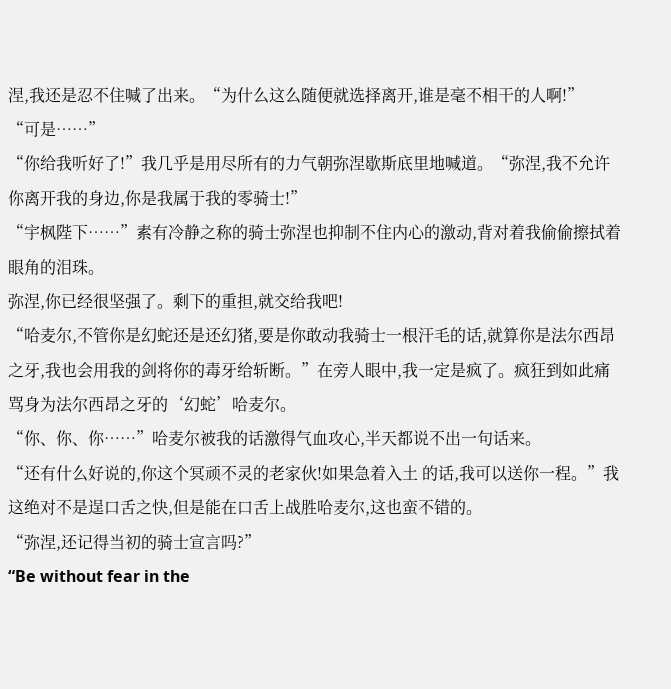涅,我还是忍不住喊了出来。“为什么这么随便就选择离开,谁是毫不相干的人啊!”
“可是……”
“你给我听好了!”我几乎是用尽所有的力气朝弥涅歇斯底里地喊道。“弥涅,我不允许你离开我的身边,你是我属于我的零骑士!”
“宇枫陛下……”素有冷静之称的骑士弥涅也抑制不住内心的激动,背对着我偷偷擦拭着眼角的泪珠。
弥涅,你已经很坚强了。剩下的重担,就交给我吧!
“哈麦尔,不管你是幻蛇还是还幻猪,要是你敢动我骑士一根汗毛的话,就算你是法尔西昂之牙,我也会用我的剑将你的毒牙给斩断。”在旁人眼中,我一定是疯了。疯狂到如此痛骂身为法尔西昂之牙的‘幻蛇’哈麦尔。
“你、你、你……”哈麦尔被我的话激得气血攻心,半天都说不出一句话来。
“还有什么好说的,你这个冥顽不灵的老家伙!如果急着入土 的话,我可以送你一程。”我这绝对不是逞口舌之快,但是能在口舌上战胜哈麦尔,这也蛮不错的。
“弥涅,还记得当初的骑士宣言吗?”
“Be without fear in the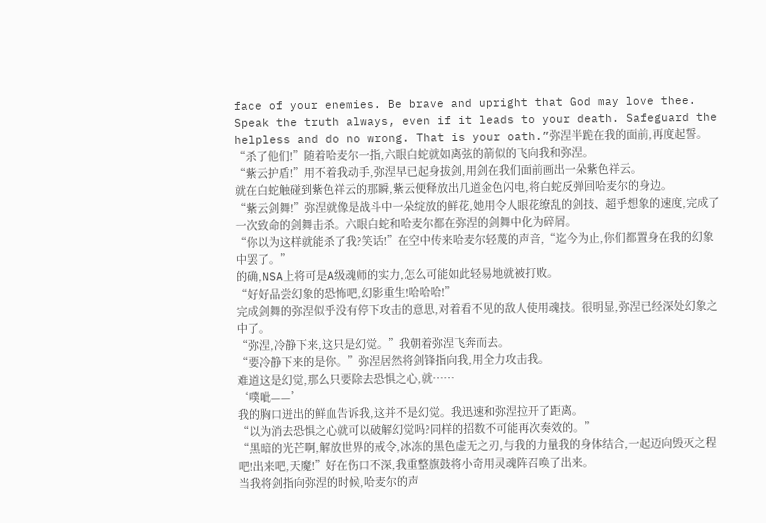face of your enemies. Be brave and upright that God may love thee. Speak the truth always, even if it leads to your death. Safeguard the helpless and do no wrong. That is your oath.”弥涅半跪在我的面前,再度起誓。
“杀了他们!”随着哈麦尔一指,六眼白蛇就如离弦的箭似的飞向我和弥涅。
“紫云护盾!”用不着我动手,弥涅早已起身拔剑,用剑在我们面前画出一朵紫色祥云。
就在白蛇触碰到紫色祥云的那瞬,紫云便释放出几道金色闪电,将白蛇反弹回哈麦尔的身边。
“紫云剑舞!”弥涅就像是战斗中一朵绽放的鲜花,她用令人眼花缭乱的剑技、超乎想象的速度,完成了一次致命的剑舞击杀。六眼白蛇和哈麦尔都在弥涅的剑舞中化为碎屑。
“你以为这样就能杀了我?笑话!”在空中传来哈麦尔轻蔑的声音,“迄今为止,你们都置身在我的幻象中罢了。”
的确,NSA上将可是A级魂师的实力,怎么可能如此轻易地就被打败。
“好好品尝幻象的恐怖吧,幻影重生!哈哈哈!”
完成剑舞的弥涅似乎没有停下攻击的意思,对着看不见的敌人使用魂技。很明显,弥涅已经深处幻象之中了。
“弥涅,冷静下来,这只是幻觉。”我朝着弥涅飞奔而去。
“要冷静下来的是你。”弥涅居然将剑锋指向我,用全力攻击我。
难道这是幻觉,那么只要除去恐惧之心,就……
‘噗呲——’
我的胸口迸出的鲜血告诉我,这并不是幻觉。我迅速和弥涅拉开了距离。
“以为消去恐惧之心就可以破解幻觉吗?同样的招数不可能再次奏效的。”
“黑暗的光芒啊,解放世界的戒令,冰冻的黑色虚无之刃,与我的力量我的身体结合,一起迈向毁灭之程吧!出来吧,天魔!”好在伤口不深,我重整旗鼓将小奇用灵魂阵召唤了出来。
当我将剑指向弥涅的时候,哈麦尔的声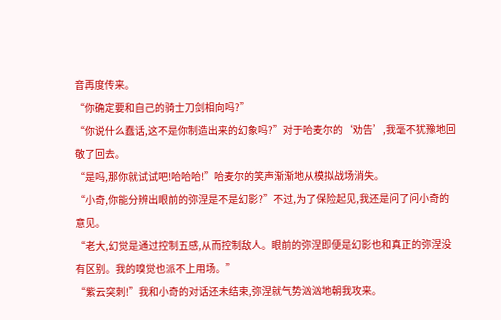音再度传来。
“你确定要和自己的骑士刀剑相向吗?”
“你说什么蠢话,这不是你制造出来的幻象吗?”对于哈麦尔的‘劝告’,我毫不犹豫地回敬了回去。
“是吗,那你就试试吧!哈哈哈!”哈麦尔的笑声渐渐地从模拟战场消失。
“小奇,你能分辨出眼前的弥涅是不是幻影?”不过,为了保险起见,我还是问了问小奇的意见。
“老大,幻觉是通过控制五感,从而控制敌人。眼前的弥涅即便是幻影也和真正的弥涅没有区别。我的嗅觉也派不上用场。”
“紫云突刺!”我和小奇的对话还未结束,弥涅就气势汹汹地朝我攻来。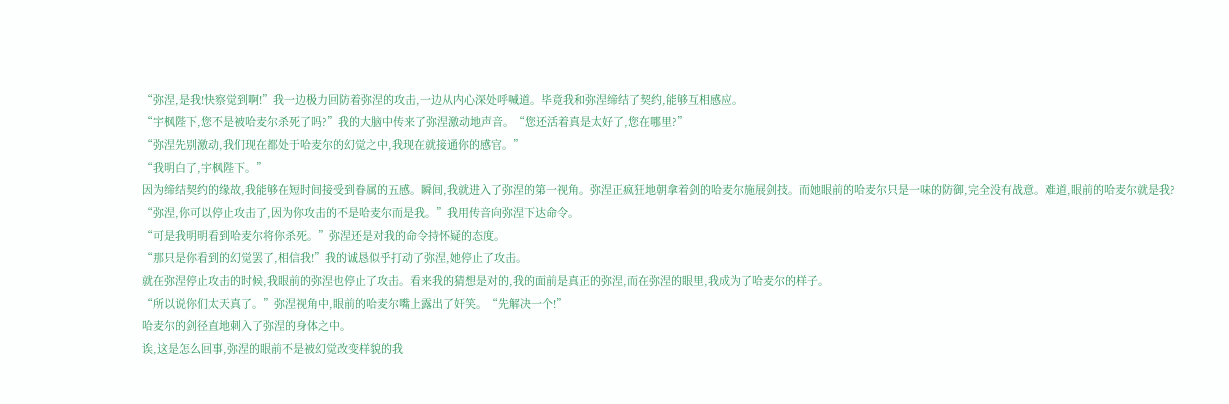“弥涅,是我!快察觉到啊!”我一边极力回防着弥涅的攻击,一边从内心深处呼喊道。毕竟我和弥涅缔结了契约,能够互相感应。
“宇枫陛下,您不是被哈麦尔杀死了吗?”我的大脑中传来了弥涅激动地声音。“您还活着真是太好了,您在哪里?”
“弥涅先别激动,我们现在都处于哈麦尔的幻觉之中,我现在就接通你的感官。”
“我明白了,宇枫陛下。”
因为缔结契约的缘故,我能够在短时间接受到眷属的五感。瞬间,我就进入了弥涅的第一视角。弥涅正疯狂地朝拿着剑的哈麦尔施展剑技。而她眼前的哈麦尔只是一味的防御,完全没有战意。难道,眼前的哈麦尔就是我?
“弥涅,你可以停止攻击了,因为你攻击的不是哈麦尔而是我。”我用传音向弥涅下达命令。
“可是我明明看到哈麦尔将你杀死。”弥涅还是对我的命令持怀疑的态度。
“那只是你看到的幻觉罢了,相信我!”我的诚恳似乎打动了弥涅,她停止了攻击。
就在弥涅停止攻击的时候,我眼前的弥涅也停止了攻击。看来我的猜想是对的,我的面前是真正的弥涅,而在弥涅的眼里,我成为了哈麦尔的样子。
“所以说你们太天真了。”弥涅视角中,眼前的哈麦尔嘴上露出了奸笑。“先解决一个!”
哈麦尔的剑径直地刺入了弥涅的身体之中。
诶,这是怎么回事,弥涅的眼前不是被幻觉改变样貌的我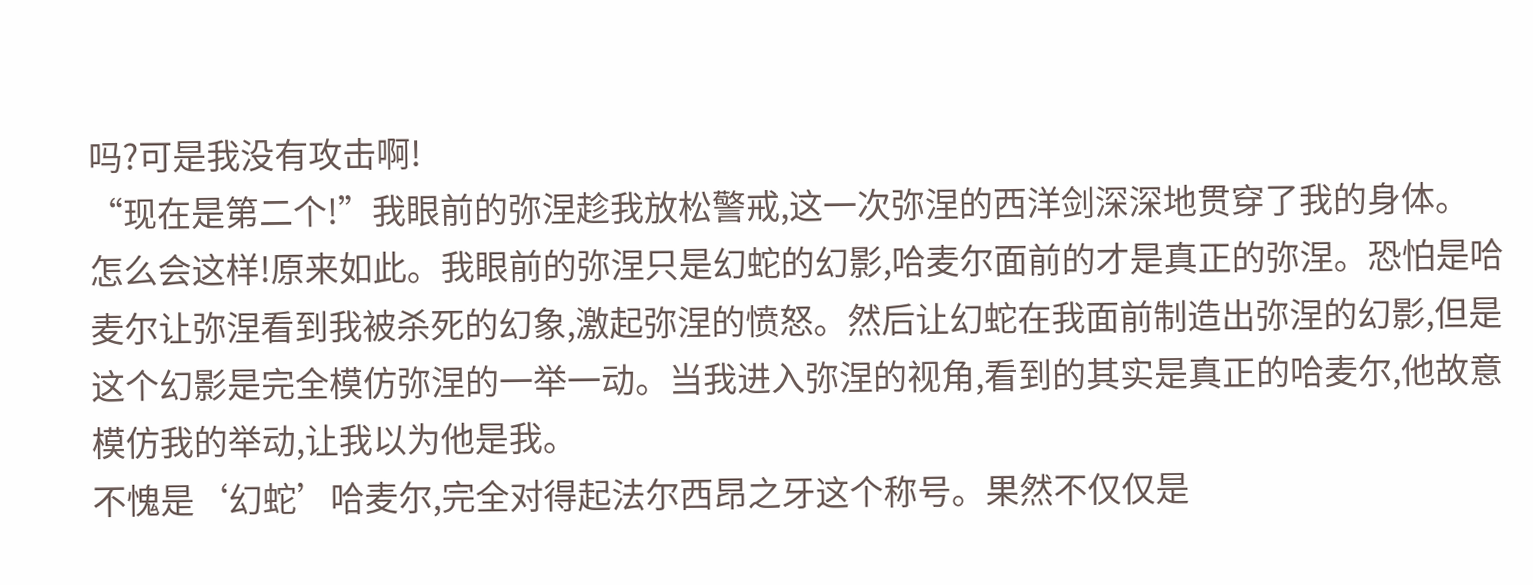吗?可是我没有攻击啊!
“现在是第二个!”我眼前的弥涅趁我放松警戒,这一次弥涅的西洋剑深深地贯穿了我的身体。
怎么会这样!原来如此。我眼前的弥涅只是幻蛇的幻影,哈麦尔面前的才是真正的弥涅。恐怕是哈麦尔让弥涅看到我被杀死的幻象,激起弥涅的愤怒。然后让幻蛇在我面前制造出弥涅的幻影,但是这个幻影是完全模仿弥涅的一举一动。当我进入弥涅的视角,看到的其实是真正的哈麦尔,他故意模仿我的举动,让我以为他是我。
不愧是‘幻蛇’哈麦尔,完全对得起法尔西昂之牙这个称号。果然不仅仅是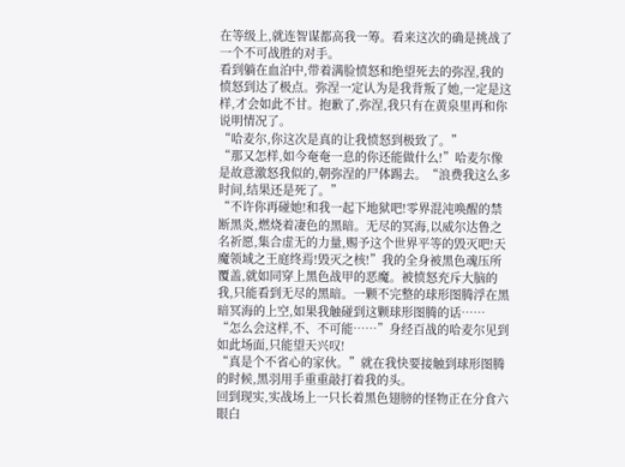在等级上,就连智谋都高我一筹。看来这次的确是挑战了一个不可战胜的对手。
看到躺在血泊中,带着满脸愤怒和绝望死去的弥涅,我的愤怒到达了极点。弥涅一定认为是我背叛了她,一定是这样,才会如此不甘。抱歉了,弥涅,我只有在黄泉里再和你说明情况了。
“哈麦尔,你这次是真的让我愤怒到极致了。”
“那又怎样,如今奄奄一息的你还能做什么!”哈麦尔像是故意激怒我似的,朝弥涅的尸体踢去。“浪费我这么多时间,结果还是死了。”
“不许你再碰她!和我一起下地狱吧!零界混沌唤醒的禁断黑炎,燃烧着凄色的黑暗。无尽的冥海,以威尔达鲁之名祈愿,集合虚无的力量,赐予这个世界平等的毁灭吧!天魔领域之王庭终焉!毁灭之核!”我的全身被黑色魂压所覆盖,就如同穿上黑色战甲的恶魔。被愤怒充斥大脑的我,只能看到无尽的黑暗。一颗不完整的球形图腾浮在黑暗冥海的上空,如果我触碰到这颗球形图腾的话……
“怎么会这样,不、不可能……”身经百战的哈麦尔见到如此场面,只能望天兴叹!
“真是个不省心的家伙。”就在我快要接触到球形图腾的时候,黑羽用手重重敲打着我的头。
回到现实,实战场上一只长着黑色翅膀的怪物正在分食六眼白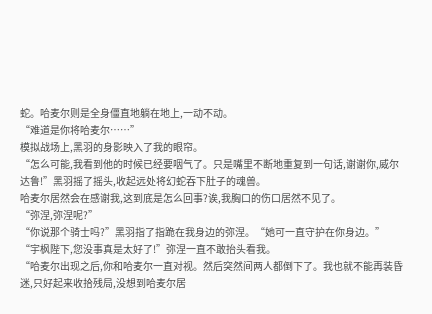蛇。哈麦尔则是全身僵直地躺在地上,一动不动。
“难道是你将哈麦尔……”
模拟战场上,黑羽的身影映入了我的眼帘。
“怎么可能,我看到他的时候已经要咽气了。只是嘴里不断地重复到一句话,谢谢你,威尔达鲁!”黑羽摇了摇头,收起远处将幻蛇吞下肚子的魂兽。
哈麦尔居然会在感谢我,这到底是怎么回事?诶,我胸口的伤口居然不见了。
“弥涅,弥涅呢?”
“你说那个骑士吗?”黑羽指了指跪在我身边的弥涅。“她可一直守护在你身边。”
“宇枫陛下,您没事真是太好了!”弥涅一直不敢抬头看我。
“哈麦尔出现之后,你和哈麦尔一直对视。然后突然间两人都倒下了。我也就不能再装昏迷,只好起来收拾残局,没想到哈麦尔居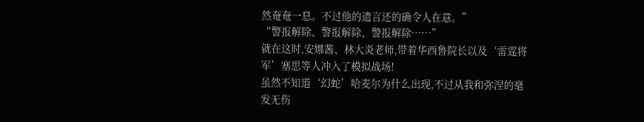然奄奄一息。不过他的遗言还的确令人在意。”
“警报解除、警报解除、警报解除……”
就在这时,安娜酱、林大炎老师,带着华西鲁院长以及‘雷霆将军’塞思等人冲入了模拟战场!
虽然不知道‘幻蛇’哈麦尔为什么出现,不过从我和弥涅的毫发无伤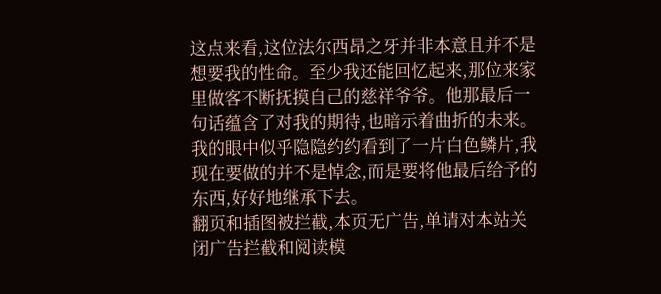这点来看,这位法尔西昂之牙并非本意且并不是想要我的性命。至少我还能回忆起来,那位来家里做客不断抚摸自己的慈祥爷爷。他那最后一句话蕴含了对我的期待,也暗示着曲折的未来。我的眼中似乎隐隐约约看到了一片白色鳞片,我现在要做的并不是悼念,而是要将他最后给予的东西,好好地继承下去。
翻页和插图被拦截,本页无广告,单请对本站关闭广告拦截和阅读模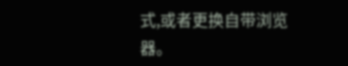式,或者更换自带浏览器。